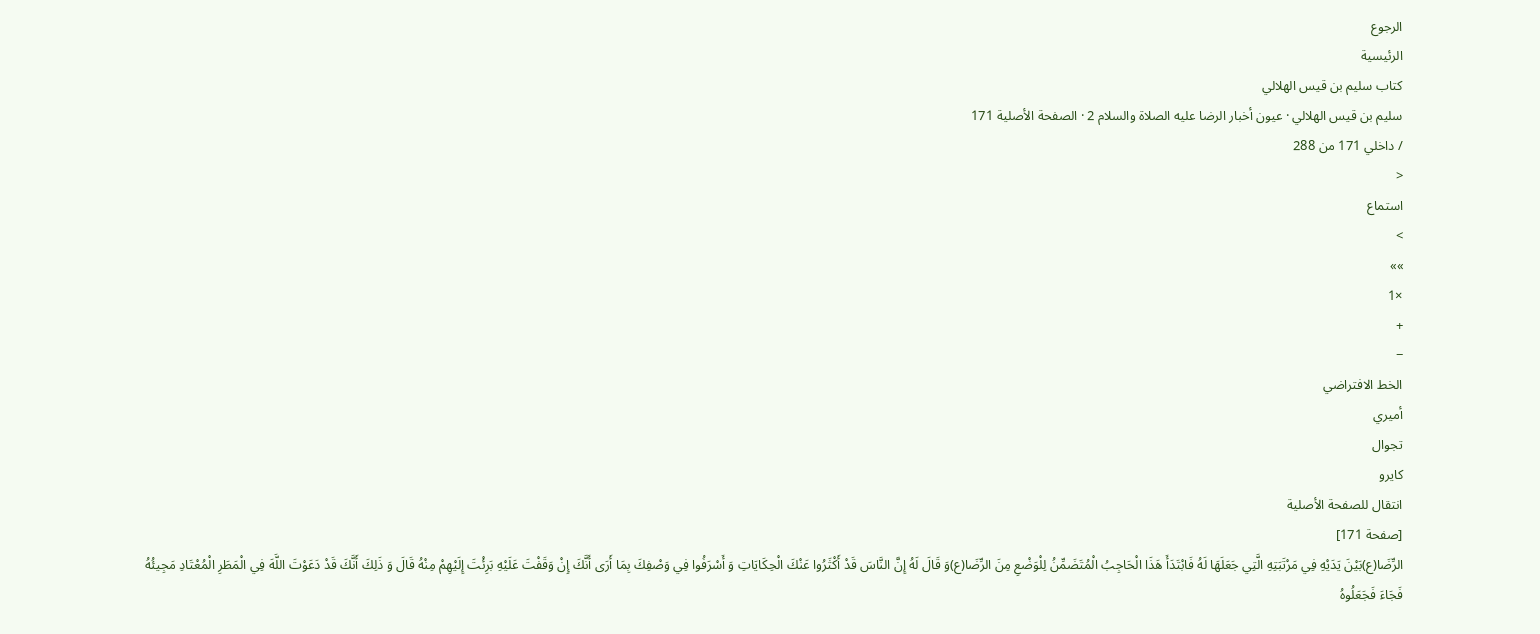الرجوع
الرئيسية
كتاب سليم بن قيس الهلالي
سليم بن قيس الهلالي · عيون أخبار الرضا عليه الصلاة والسلام 2 · الصفحة الأصلية 171
/ داخلي 171 من 288
<
استماع
>
»»
×1
+
−
الخط الافتراضي
أميري
تجوال
كايرو
انتقال للصفحة الأصلية
[صفحة 171]
الرِّضَا(ع)بَيْنَ يَدَيْهِ فِي مَرْتَبَتِهِ الَّتِي جَعَلَهَا لَهُ فَابْتَدَأَ هَذَا الْحَاجِبُ الْمُتَضَمِّنُ لِلْوَضْعِ مِنَ الرِّضَا(ع)وَ قَالَ لَهُ إِنَّ النَّاسَ قَدْ أَكْثَرُوا عَنْكَ الْحِكَايَاتِ وَ أَسْرَفُوا فِي وَصْفِكَ بِمَا أَرَى أَنَّكَ إِنْ وَقَفْتَ عَلَيْهِ بَرِئْتَ إِلَيْهِمْ مِنْهُ قَالَ وَ ذَلِكَ أَنَّكَ قَدْ دَعَوْتَ اللَّهَ فِي الْمَطَرِ الْمُعْتَادِ مَجِيئُهُ فَجَاءَ فَجَعَلُوهُ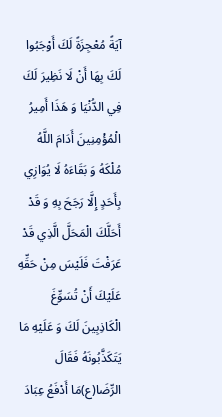آيَةً مُعْجِزَةً لَكَ أَوْجَبُوا لَكَ بِهَا أَنْ لَا نَظِيرَ لَكَ فِي الدُّنْيَا وَ هَذَا أَمِيرُ الْمُؤْمِنِينَ أَدَامَ اللَّهُ مُلْكَهُ وَ بَقَاءَهُ لَا يُوَازِي بِأَحَدٍ إِلَّا رَجَحَ بِهِ وَ قَدْ أَحَلَّكَ الْمَحَلَّ الَّذِي قَدْ عَرَفْتَ فَلَيْسَ مِنْ حَقِّهِ عَلَيْكَ أَنْ تُسَوِّغَ الْكَاذِبِينَ لَكَ وَ عَلَيْهِ مَا يَتَكَذَّبُونَهُ فَقَالَ الرِّضَا(ع)مَا أَدْفَعُ عِبَادَ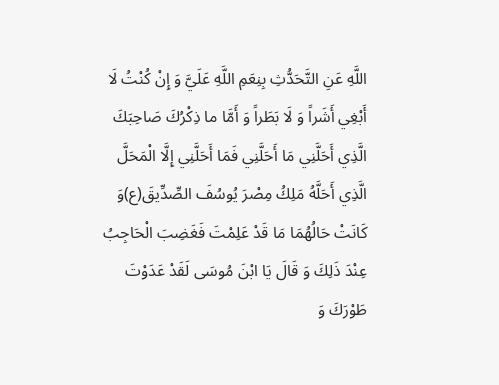اللَّهِ عَنِ التَّحَدُّثِ بِنِعَمِ اللَّهِ عَلَيَّ وَ إِنْ كُنْتُ لَا أَبْغِي أَشَراً وَ لَا بَطَراً وَ أَمَّا ما ذِكْرُكَ صَاحِبَكَ الَّذِي أَحَلَّنِي مَا أَحَلَّنِي فَمَا أَحَلَّنِي إِلَّا الْمَحَلَّ الَّذِي أَحَلَّهُ مَلِكُ مِصْرَ يُوسُفَ الصِّدِّيقَ(ع)وَ كَانَتْ حَالُهُمَا مَا قَدْ عَلِمْتَ فَغَضِبَ الْحَاجِبُ عِنْدَ ذَلِكَ وَ قَالَ يَا ابْنَ مُوسَى لَقَدْ عَدَوْتَ طَوْرَكَ وَ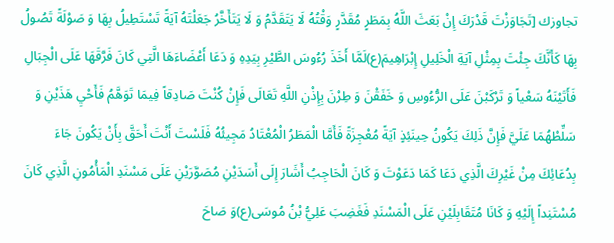تجاوزك [تَجَاوَزْتَ قَدْرَكَ إِنْ بَعَثَ اللَّهُ بِمَطَرٍ مُقَدَّرٍ وَقْتُهُ لَا يَتَقَدَّمُ وَ لَا يَتَأَخَّرُ جَعَلْتَهُ آيَةً تَسْتَطِيلُ بِهَا وَ صَوْلَةً تَصُولُ بِهَا كَأَنَّكَ جِئْتَ بِمِثْلِ آيَةِ الْخَلِيلِ إِبْرَاهِيمَ(ع)لَمَّا أَخَذَ رُءُوسَ الطَّيْرِ بِيَدِهِ وَ دَعَا أَعْضَاءَهَا الَّتِي كَانَ فَرَّقَهَا عَلَى الْجِبَالِ فَأَتَيْنَهُ سَعْياً وَ تَرْكَبْنَ عَلَى الرُّءُوسِ وَ خَفَقْنَ وَ طِرْنَ بِإِذْنِ اللَّهِ تَعَالَى فَإِنْ كُنْتَ صَادِقاً فِيمَا تَوَهَّمُ فَأَحْيِ هَذَيْنِ وَ سَلِّطْهُمَا عَلَيَّ فَإِنَّ ذَلِكَ يَكُونُ حِينَئِذٍ آيَةً مُعْجِزَةً فَأَمَّا الْمَطَرُ الْمُعْتَادُ مَجِيئُهُ فَلَسْتَ أَنْتَ أَحَقَّ بِأَنْ يَكُونَ جَاءَ بِدُعَائِكَ مِنْ غَيْرِكَ الَّذِي دَعَا كَمَا دَعَوْتَ وَ كَانَ الْحَاجِبُ أَشَارَ إِلَى أَسَدَيْنِ مُصَوَّرَيْنِ عَلَى مَسْنَدِ الْمَأْمُونِ الَّذِي كَانَ مُسْتَنِداً إِلَيْهِ وَ كَانَا مُتَقَابِلَيْنِ عَلَى الْمَسْنَدِ فَغَضِبَ عَلِيُّ بْنُ مُوسَى(ع)وَ صَاحَ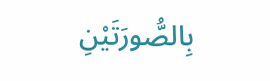بِالصُّورَتَيْنِ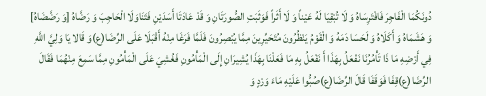دُونَكُمَا الْفَاجِرَ فَافْتَرِسَاهُ وَ لَا تُبْقِيَا لَهُ عَيْناً وَ لَا أَثَراً فَوَثَبَتِ الصُّورَتَانِ وَ قَدْ عَادَتَا أَسَدَيْنِ فَتَنَاوَلَا الْحَاجِبَ وَ رَضَّاهُ [وَ رَضَّضَاهُ] وَ هَشَمَاهُ وَ أَكَلَاهُ وَ لَحَسَا دَمَهُ وَ الْقَوْمُ يَنْظُرُونَ مُتَحَيِّرِينَ مِمَّا يُبْصِرُونَ فَلَمَّا فَرَغَا مِنْهُ أَقْبَلَا عَلَى الرِّضَا(ع)وَ قَالا يَا وَلِيَّ اللَّهِ فِي أَرْضِهِ مَا ذَا تَأْمُرُنَا نَفْعَلُ بِهَذَا أَ نَفْعَلُ بِهِ مَا فَعَلْنَا بِهَذَا يُشِيرَانِ إِلَى الْمَأْمُونِ فَغُشِيَ عَلَى الْمَأْمُونِ مِمَّا سَمِعَ مِنْهُمَا فَقَالَ الرِّضَا(ع)قِفَا فَوَقَفَا قَالَ الرِّضَا(ع)صُبُّوا عَلَيْهِ مَاءَ وَرْدٍ وَ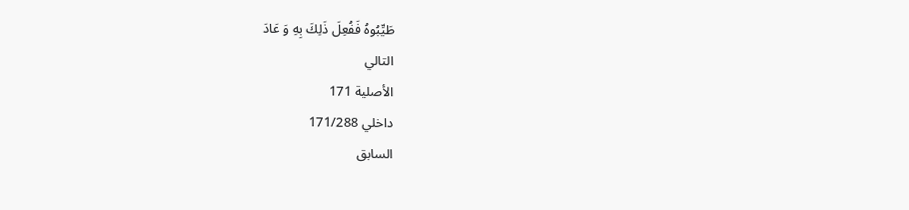طَيِّبُوهُ فَفُعِلَ ذَلِكَ بِهِ وَ عَادَ
التالي
الأصلية 171
داخلي 171/288
السابق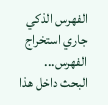الفهرس الذكي
جاري استخراج الفهرس...
البحث داخل هذا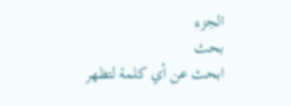الجزء
بحث
ابحث عن أي كلمة لتظهر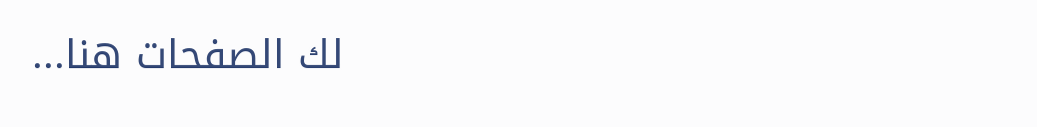لك الصفحات هنا...